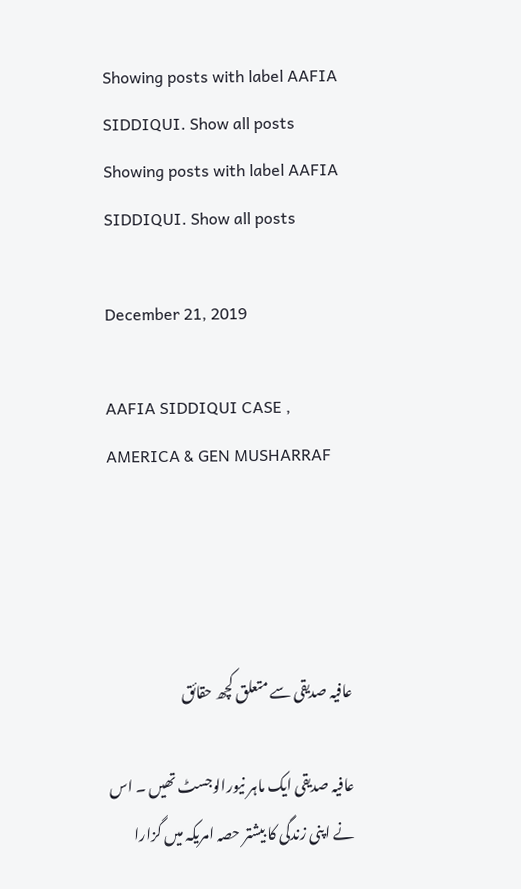Showing posts with label AAFIA SIDDIQUI. Show all posts
Showing posts with label AAFIA SIDDIQUI. Show all posts

December 21, 2019

AAFIA SIDDIQUI CASE , AMERICA & GEN MUSHARRAF




عافیہ صدیقی سے متعلق کچھ حقائق

عافیہ صدیقی ایک ماہر نیورالوجسٹ تھیں ۔ اس نے اپنی زندگی کا بیشتر حصہ امریکہ میں گزارا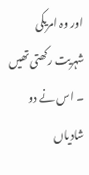اور وہ امریکی شہریت رکھتی تھیں ۔ اس نے دو شادیاں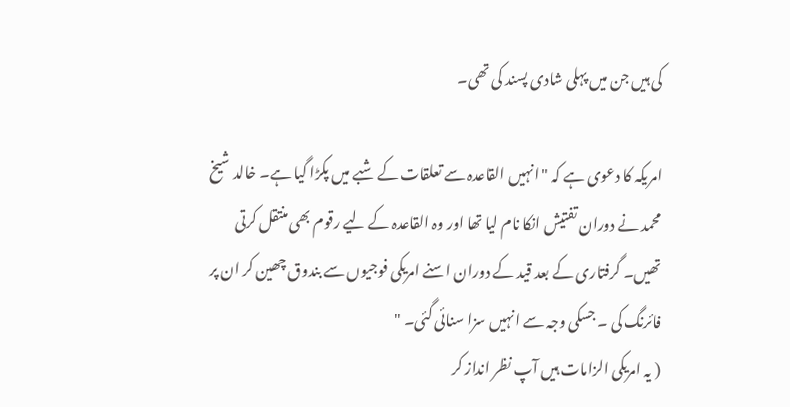کی ہیں جن میں پہلی شادی پسند کی تھی۔

امریکہ کا دعوی ہے کہ "انہیں القاعدہ سے تعلقات کے شبے میں پکڑا گیا ہے۔ خالد شیخ محمد نے دوران تفتیش انکا نام لیا تھا اور وہ القاعدہ کے لیے رقوم بھی منتقل کرتی تھیں۔ گرفتاری کے بعد قید کے دوران اسنے امریکی فوجیوں سے بندوق چھین کر ان پر فائرنگ کی ۔ جسکی وجہ سے انہیں سزا سنائی گئی۔ "
( یہ امریکی الزامات ہیں آپ نظر انداز کر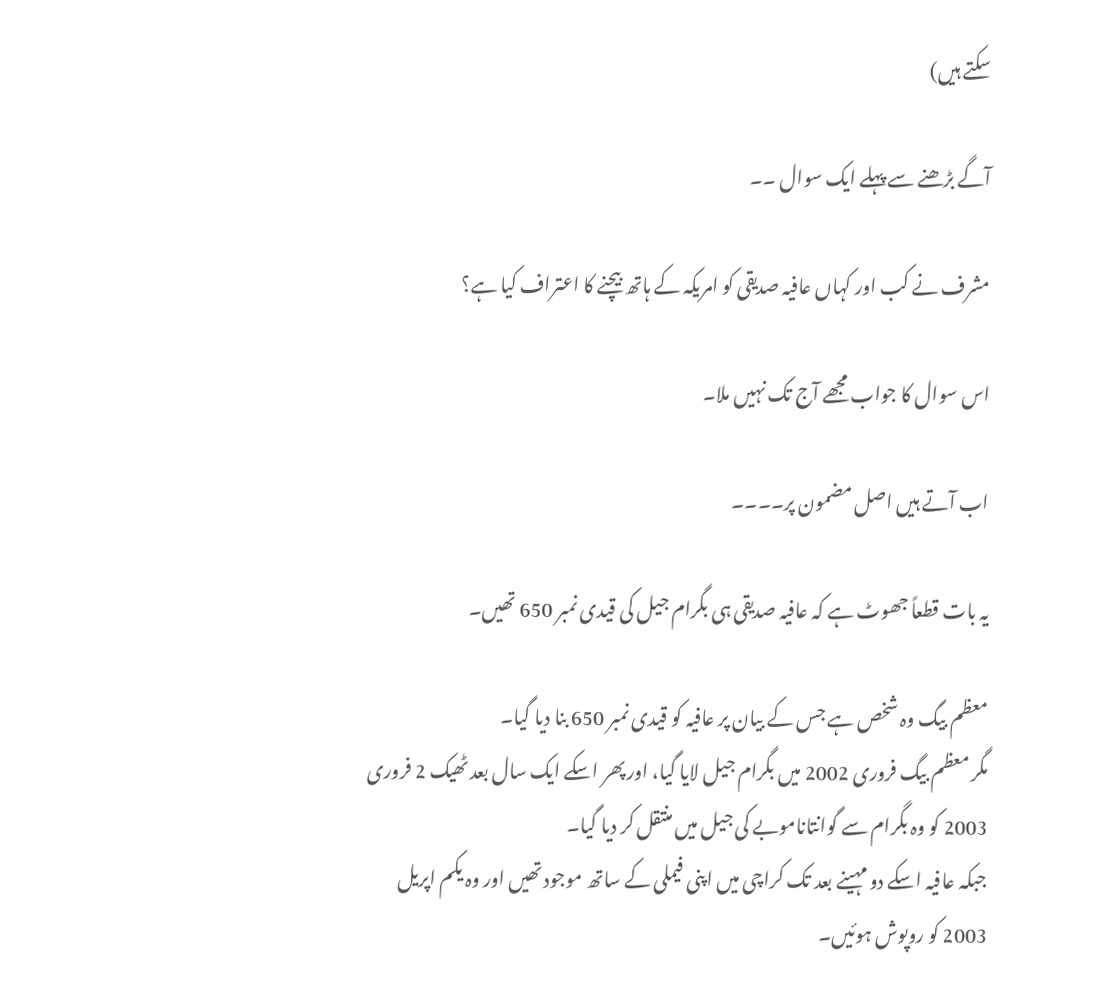سکتے ہیں)

آگے بڑھنے سے پہلے ایک سوال ۔۔

مشرف نے کب اور کہاں عافیہ صدیقی کو امریکہ کے ہاتھ بیچنے کا اعتراف کیا ہے؟

اس سوال کا جواب مجھے آج تک نہیں ملا۔

اب آتے ہیں اصل مضمون پر۔۔۔۔

یہ بات قطعاً جھوٹ ہے کہ عافیہ صدیقی ہی بگرام جیل کی قیدی نمبر 650 تھیں۔

معظم بیگ وہ شخص ہے جس کے بیان پر عافیہ کو قیدی نمبر 650 بنا دیا گیا۔
مگر معظم بیگ فروری 2002 میں بگرام جیل لایا گیا، اور پھر اسکے ایک سال بعد ٹھیک 2 فروری 2003 کو وہ بگرام سے گوانتاناموبے کی جیل میں منتقل کر دیا گیا۔
جبکہ عافیہ اسکے دو مہینے بعد تک کراچی میں اپنی فیملی کے ساتھ موجود تھیں اور وہ یکم اپریل 2003 کو روپوش ہوئیں۔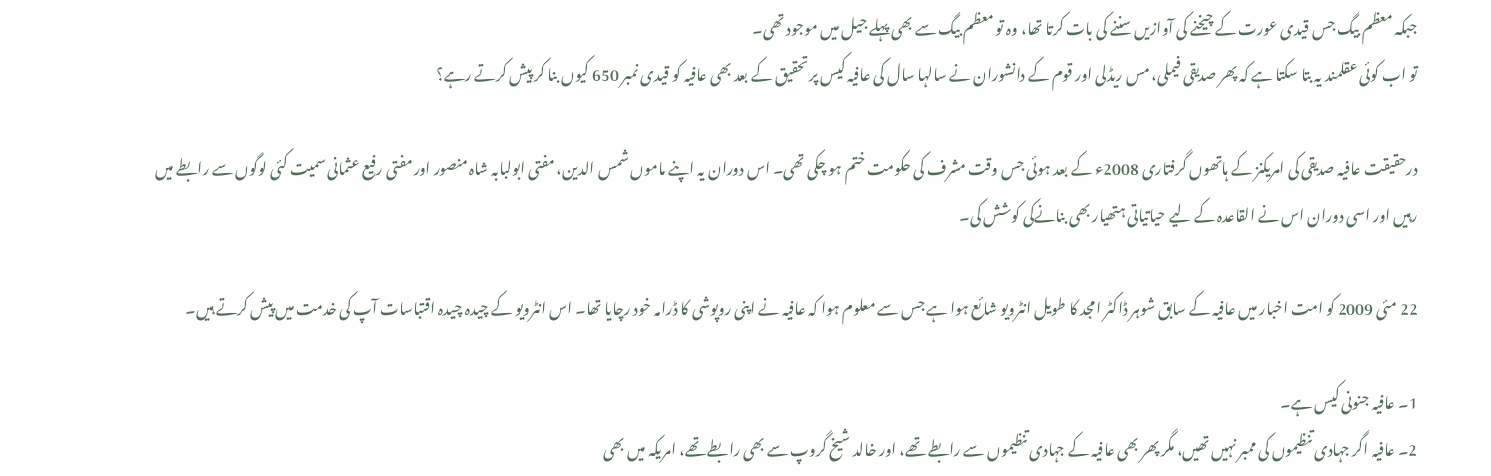جبکہ معظم بیگ جس قیدی عورت کے چیخنے کی آوازیں سننے کی بات کرتا تھا، وہ تو معظم بیگ سے بھی پہلے جیل میں موجود تھی۔
تو اب کوئی عقلمند یہ بتا سکتا ہے کہ پھر صدیقی فیملی، مس ریڈلی اور قوم کے دانشوران نے سالہا سال کی عافیہ کیس پر تحقیق کے بعد بھی عافیہ کو قیدی نمبر 650 کیوں بنا کر پیش کرتے رہے؟

درحقیقت عافیہ صدیقی کی امریکنز کے ہاتھوں گرفتاری 2008ء کے بعد ہوئی جس وقت مشرف کی حکومت ختم ہو چکی تھی۔ اس دوران یہ اپنے ماموں شمس الدین، مفتی ابولبابہ شاہ منصور اور مفتی رفیع عثمانی سمیت کئی لوگوں سے رابطے میں رہیں اور اسی دوران اس نے القاعدہ کے لیے حیاتیاتی ہتھیار بھی بنانےکی کوشش کی۔

22 مئی 2009 کو امت اخبار میں عافیہ کے سابق شوہر ڈاکٹر امجد کا طویل انٹرویو شائع ہوا ہے جس سے معلوم ہوا کہ عافیہ نے اپنی روپوشی کا ڈرامہ خود رچایا تھا۔ اس انٹرویو کے چیدہ چیدہ اقتباسات آپ کی خدمت میں پیش کرتے ہیں۔

1۔ عافیہ جنونی کیس ہے۔
2۔ عافیہ اگر جہادی تنظیموں کی ممبر نہیں تھیں، مگر پھر بھی عافیہ کے جہادی تنظیموں سے رابطے تھے، اور خالد شیخ گروپ سے بھی رابطے تھے، امریکہ میں بھی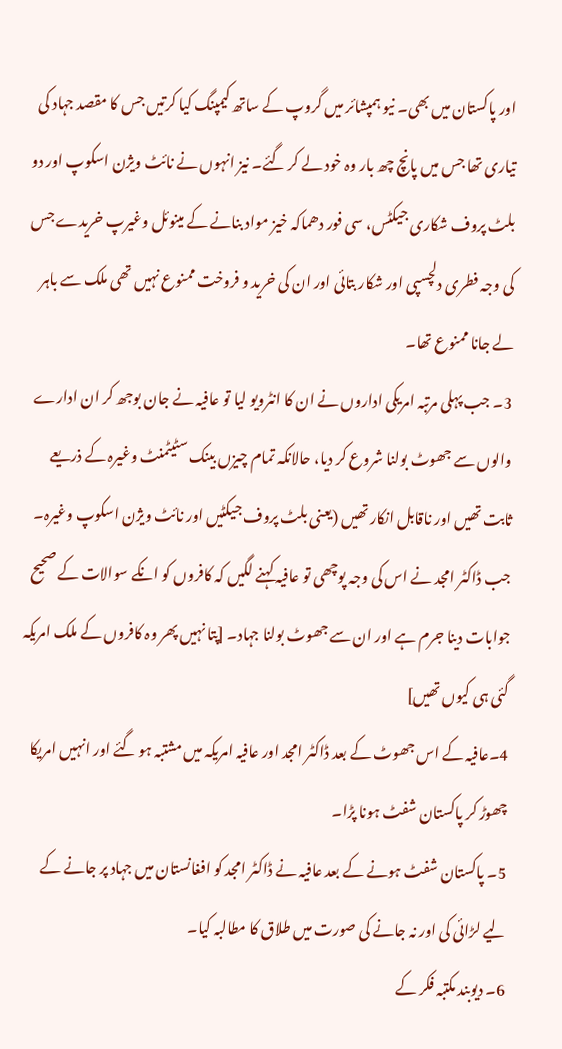اور پاکستان میں بھی۔ نیو ہمپشائر میں گروپ کے ساتھ کیمپنگ کیا کرتیں جس کا مقصد جہاد کی تیاری تھا جس میں پانچ چھ بار وہ خود لے کر گئے۔ نیز انہوں نے نائٹ ویژن اسکوپ اور دو بلٹ پروف شکاری جیکٹس، سی فور دھماکہ خیز مواد بنانے کے مینوئل وغیرپ خریدے جس کی وجہ فطری دلچسپی اور شکار بتائی اور ان کی خرید و فروخت ممنوع نہیں تھی ملک سے باہر لے جانا ممنوع تھا۔
3۔ جب پہلی مرتبہ امریکی اداروں نے ان کا انٹرویو لیا تو عافیہ نے جان بوجھ کر ان ادارے والوں سے جھوٹ بولنا شروع کر دیا، حالانکہ تمام چیزں بینک سٹیٹمنٹ وغیرہ کے ذریعے ثابت تھیں اور ناقابل انکار تھیں (یعنی بلٹ پروف جیکٹیں اور نائٹ ویژن اسکوپ وغیرہ۔ جب ڈاکٹر امجد نے اس کی وجہ پوچھی تو عافیہ کہنے لگیں کہ کافروں کو انکے سوالات کے صحیح جوابات دینا جرم ہے اور ان سے جھوٹ بولنا جہاد۔ [پتا نہیں پھر وہ کافروں کے ملک امریکہ گئی ہی کیوں تھیں]
4۔عافیہ کے اس جھوٹ کے بعد ڈاکٹر امجد اور عافیہ امریکہ میں مشتبہ ہو گئے اور انہیں امریکا چھوڑ کر پاکستان شفٹ ہونا پڑا۔
5۔ پاکستان شفٹ ہونے کے بعد عافیہ نے ڈاکٹر امجد کو افغانستان میں جہاد پر جانے کے لیے لڑائی کی اور نہ جانے کی صورت میں طلاق کا مطالبہ کیا۔
6۔ دیوبند مکتبہ فکر کے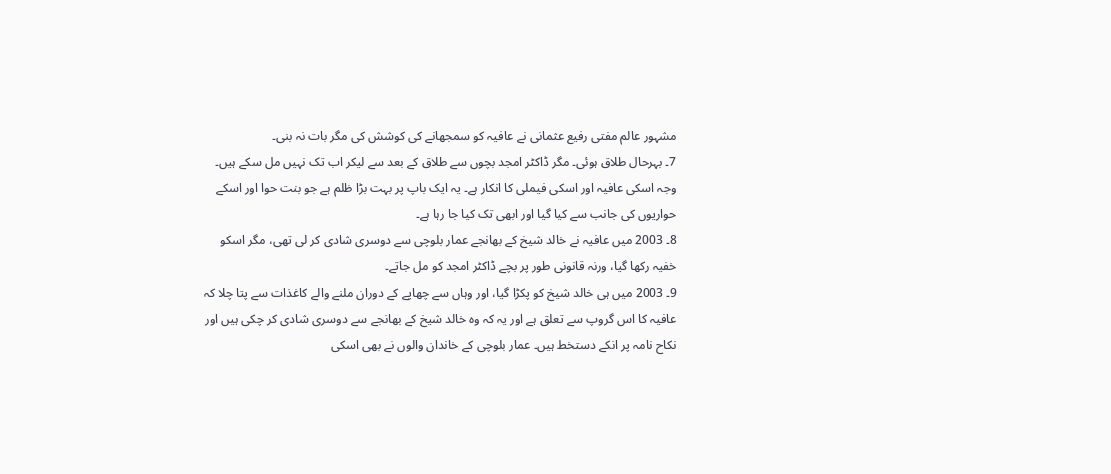مشہور عالم مفتی رفیع عثمانی نے عافیہ کو سمجھانے کی کوشش کی مگر بات نہ بنی۔
7۔ بہرحال طلاق ہوئی۔ مگر ڈاکٹر امجد بچوں سے طلاق کے بعد سے لیکر اب تک نہیں مل سکے ہیں۔ وجہ اسکی عافیہ اور اسکی فیملی کا انکار ہے۔ یہ ایک باپ پر بہت بڑا ظلم ہے جو بنت حوا اور اسکے حواریوں کی جانب سے کیا گیا اور ابھی تک کیا جا رہا ہے۔
8۔ 2003 میں عافیہ نے خالد شیخ کے بھانجے عمار بلوچی سے دوسری شادی کر لی تھی، مگر اسکو خفیہ رکھا گیا، ورنہ قانونی طور پر بچے ڈاکٹر امجد کو مل جاتے۔
9۔ 2003 میں ہی خالد شیخ کو پکڑا گیا، اور وہاں سے چھاپے کے دوران ملنے والے کاغذات سے پتا چلا کہ عافیہ کا اس گروپ سے تعلق ہے اور یہ کہ وہ خالد شیخ کے بھانجے سے دوسری شادی کر چکی ہیں اور نکاح نامہ پر انکے دستخط ہیں۔ عمار بلوچی کے خاندان والوں نے بھی اسکی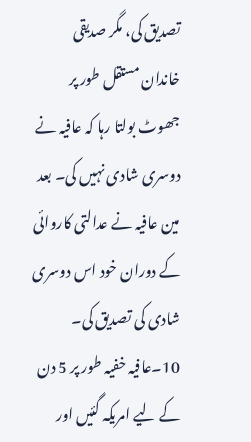تصدیق کی، مگر صدیقی خاندان مستقل طور پر جھوٹ بولتا رہا کہ عافیہ نے دوسری شادی نہیں کی۔ بعد مین عافیہ نے عدالتی کاروائی کے دوران خود اس دوسری شادی کی تصدیق کی۔
10۔عافیہ خفیہ طور پر 5 دن کے لیے امریکہ گئیں اور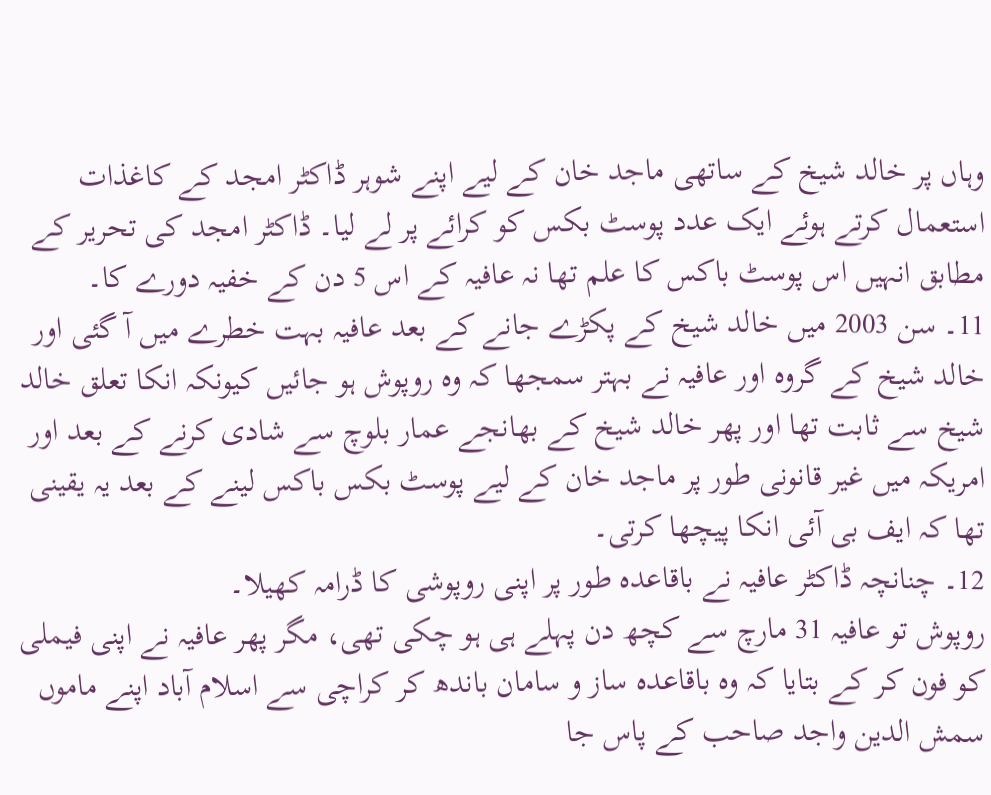وہاں پر خالد شیخ کے ساتھی ماجد خان کے لیے اپنے شوہر ڈاکٹر امجد کے کاغذات استعمال کرتے ہوئے ایک عدد پوسٹ بکس کو کرائے پر لے لیا۔ ڈاکٹر امجد کی تحریر کے مطابق انہیں اس پوسٹ باکس کا علم تھا نہ عافیہ کے اس 5 دن کے خفیہ دورے کا۔
11۔ سن 2003 میں خالد شیخ کے پکڑے جانے کے بعد عافیہ بہت خطرے میں آ گئی اور خالد شیخ کے گروہ اور عافیہ نے بہتر سمجھا کہ وہ روپوش ہو جائیں کیونکہ انکا تعلق خالد شیخ سے ثابت تھا اور پھر خالد شیخ کے بھانجے عمار بلوچ سے شادی کرنے کے بعد اور امریکہ میں غیر قانونی طور پر ماجد خان کے لیے پوسٹ بکس باکس لینے کے بعد یہ یقینی تھا کہ ایف بی آئی انکا پیچھا کرتی۔
12۔ چنانچہ ڈاکٹر عافیہ نے باقاعدہ طور پر اپنی روپوشی کا ڈرامہ کھیلا۔
روپوش تو عافیہ 31 مارچ سے کچھ دن پہلے ہی ہو چکی تھی، مگر پھر عافیہ نے اپنی فیملی کو فون کر کے بتایا کہ وہ باقاعدہ ساز و سامان باندھ کر کراچی سے اسلام آباد اپنے ماموں سمش الدین واجد صاحب کے پاس جا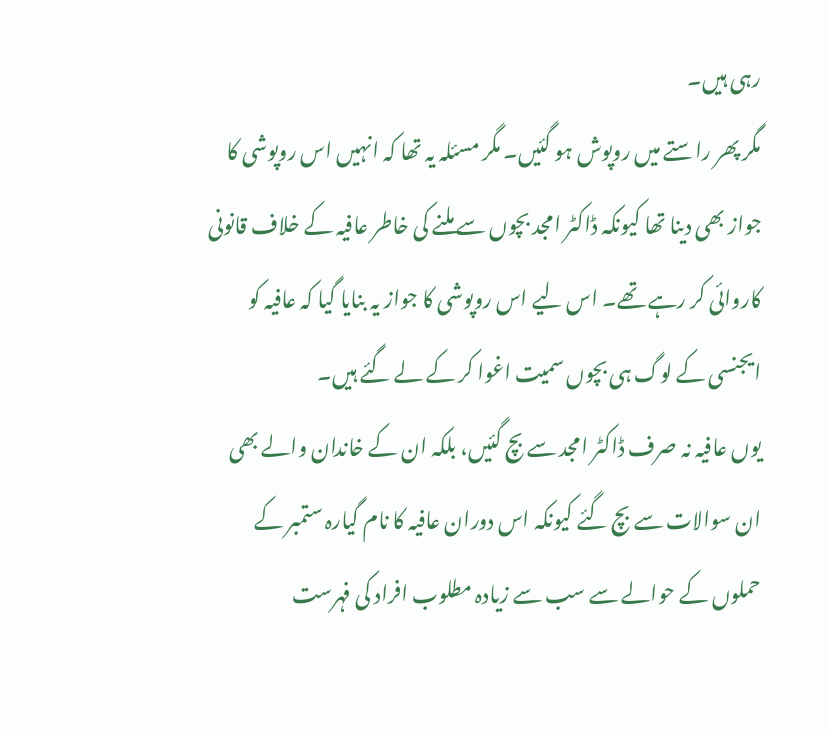رہی ہیں۔
مگر پھر راستے میں روپوش ہو گئیں۔ مگر مسئلہ یہ تھا کہ انہیں اس روپوشی کا جواز بھی دینا تھا کیونکہ ڈاکٹر امجد بچوں سے ملنے کی خاطر عافیہ کے خلاف قانونی کاروائی کر رہے تھے۔ اس لیے اس روپوشی کا جواز یہ بنایا گیا کہ عافیہ کو ایجنسی کے لوگ ہی بچوں سمیت اغوا کر کے لے گئے ہیں۔
یوں عافیہ نہ صرف ڈاکٹر امجد سے بچ گئیں، بلکہ ان کے خاندان والے بھی ان سوالات سے بچ گئے کیونکہ اس دوران عافیہ کا نام گیارہ ستمبر کے حملوں کے حوالے سے سب سے زیادہ مطلوب افراد کی فہرست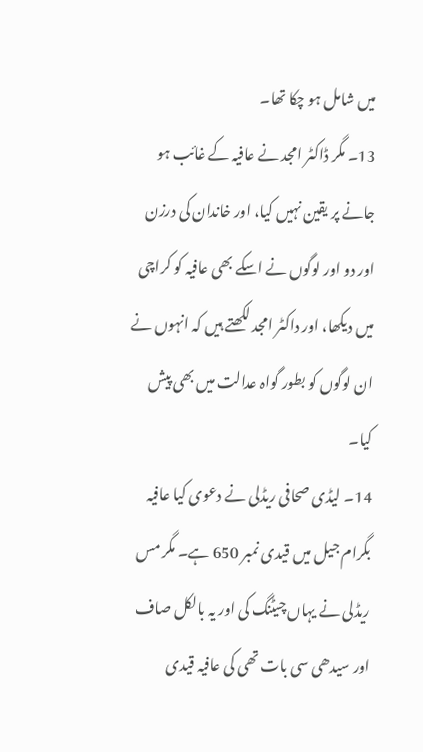میں شامل ہو چکا تھا۔
13۔ مگر ڈاکٹر امجد نے عافیہ کے غائب ہو جانے پر یقین نہیں کیا، اور خاندان کی درزن اور دو اور لوگوں نے اسکے بھی عافیہ کو کراچی میں دیکھا، اور داکٹر امجد لکھتے ہیں کہ انہوں نے ان لوگوں کو بطور گواہ عدالت میں بھی پیش کیا۔
14۔ لیڈی صحافی ریڈلی نے دعوی کیا عافیہ بگرام جیل میں قیدی نمبر 650 ہے۔ مگر مس ریڈلی نے یہاں چیٹنگ کی اور یہ بالکل صاف اور سیدھی سی بات تھی کی عافیہ قیدی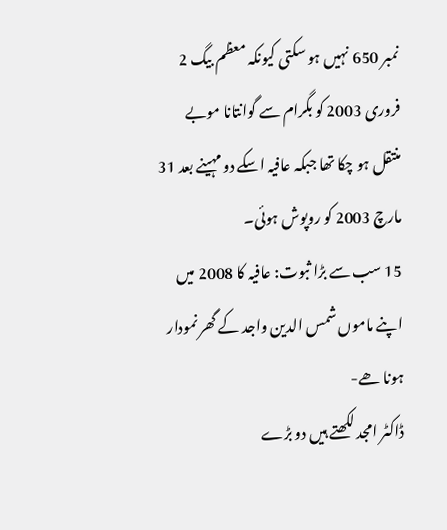نمبر 650 نہیں ہو سکتی کیونکہ معظم بیگ 2 فروری 2003 کو بگرام سے گوانتانا موبے منتقل ہو چکا تھا جبکہ عافیہ اسکے دو مہینے بعد 31 مارچ 2003 کو روپوش ہوئی۔
15 سب سے بڑا ثبوت: عافیہ کا 2008 میں اپنے ماموں شمس الدین واجد کے گھر نمودار ہونا ھے-
ڈاکٹر امجد لکھتے ہیں دو بڑے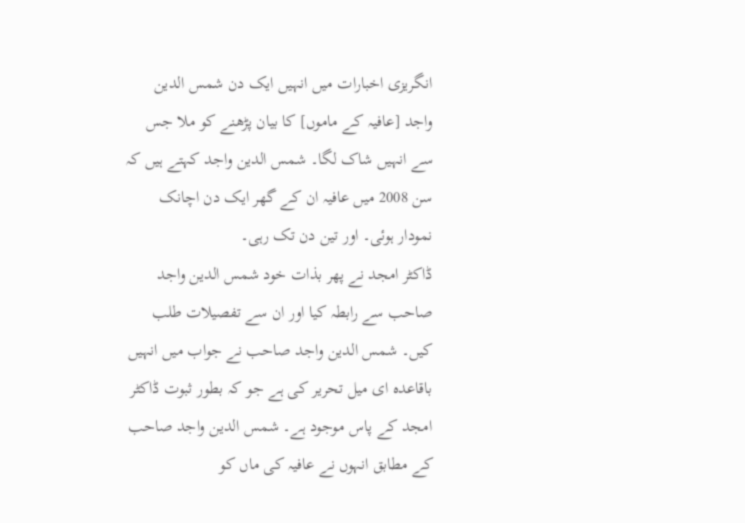انگریزی اخبارات میں انہیں ایک دن شمس الدین واجد [عافیہ کے ماموں] کا بیان پڑھنے کو ملا جس سے انہیں شاک لگا۔ شمس الدین واجد کہتے ہیں کہ سن 2008 میں عافیہ ان کے گھر ایک دن اچانک نمودار ہوئی۔ اور تین دن تک رہی۔
ڈاکٹر امجد نے پھر بذات خود شمس الدین واجد صاحب سے رابطہ کیا اور ان سے تفصیلات طلب کیں۔ شمس الدین واجد صاحب نے جواب میں انہیں باقاعدہ ای میل تحریر کی ہے جو کہ بطور ثبوت ڈاکٹر امجد کے پاس موجود ہے۔ شمس الدین واجد صاحب کے مطابق انہوں نے عافیہ کی ماں کو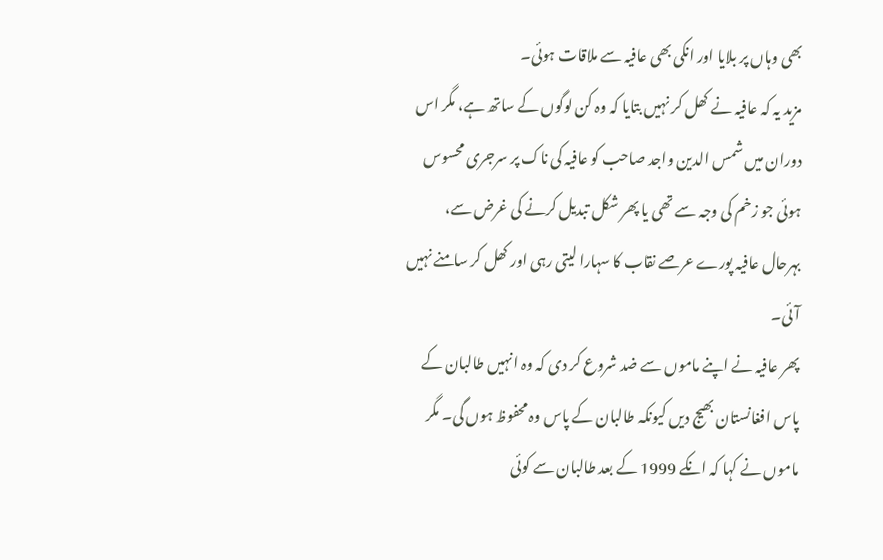بھی وہاں پر بلایا اور انکی بھی عافیہ سے ملاقات ہوئی۔
مزید یہ کہ عافیہ نے کھل کر نہیں بتایا کہ وہ کن لوگوں کے ساتھ ہے، مگر اس دوران میں شمس الدین واجد صاحب کو عافیہ کی ناک پر سرجری محسوس ہوئی جو زخم کی وجہ سے تھی یا پھر شکل تبدیل کرنے کی غرض سے، بہرحال عافیہ پورے عرصے نقاب کا سہارا لیتی رہی اور کھل کر سامنے نہیں آئی۔
پھر عافیہ نے اپنے ماموں سے ضد شروع کر دی کہ وہ انہیں طالبان کے پاس افغانستان بھیج دیں کیونکہ طالبان کے پاس وہ محفوظ ہوں گی۔ مگر ماموں نے کہا کہ انکے 1999 کے بعد طالبان سے کوئی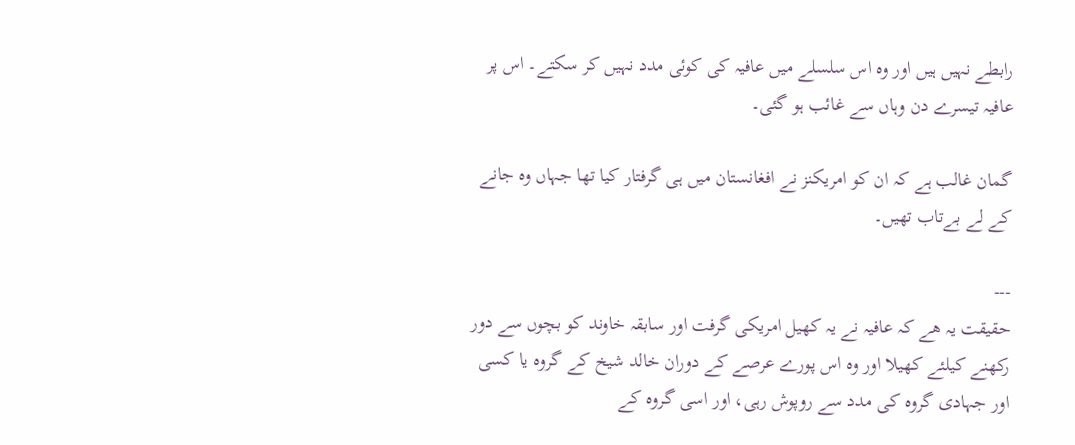رابطے نہیں ہیں اور وہ اس سلسلے میں عافیہ کی کوئی مدد نہیں کر سکتے۔ اس پر عافیہ تیسرے دن وہاں سے غائب ہو گئی۔

گمان غالب ہے کہ ان کو امریکنز نے افغانستان میں ہی گرفتار کیا تھا جہاں وہ جانے کے لے بےتاب تھیں۔

---
حقیقت یہ ھے کہ عافیہ نے یہ کھیل امریکی گرفت اور سابقہ خاوند کو بچوں سے دور رکھنے کیلئے کھیلا اور وہ اس پورے عرصے کے دوران خالد شیخ کے گروہ یا کسی اور جہادی گروہ کی مدد سے روپوش رہی، اور اسی گروہ کے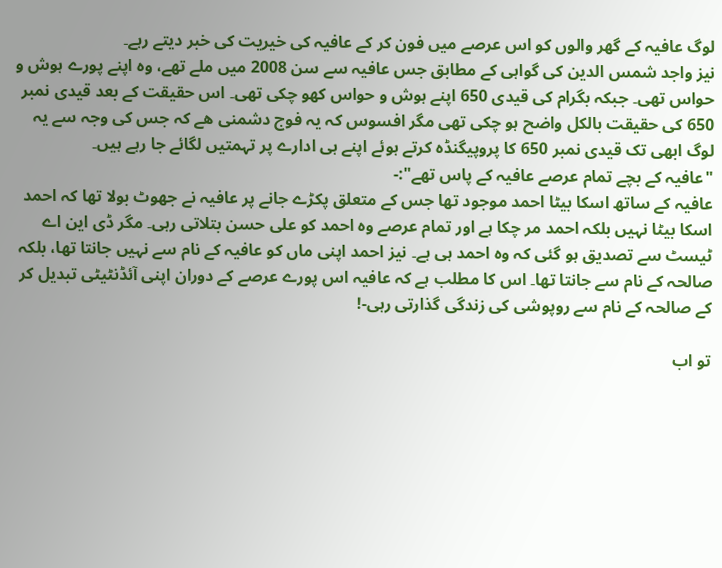لوگ عافیہ کے گھر والوں کو اس عرصے میں فون کر کے عافیہ کی خیریت کی خبر دیتے رہے۔
نیز واجد شمس الدین کی گواہی کے مطابق جس عافیہ سے سن 2008 میں ملے تھے، وہ اپنے پورے ہوش و حواس تھی۔ جبکہ بگرام کی قیدی 650 اپنے ہوش و حواس کھو چکی تھی۔ اس حقیقت کے بعد قیدی نمبر 650 کی حقیقت بالکل واضح ہو چکی تھی مگر افسوس کہ یہ فوج دشمنی ھے کہ جس کی وجہ سے یہ لوگ ابھی تک قیدی نمبر 650 کا پروپیگنڈہ کرتے ہوئے اپنے ہی ادارے پر تہمتیں لگائے جا رہے ہیں۔
"عافیہ کے بچے تمام عرصے عافیہ کے پاس تھے":-
عافیہ کے ساتھ اسکا بیٹا احمد موجود تھا جس کے متعلق پکڑے جانے پر عافیہ نے جھوٹ بولا تھا کہ احمد اسکا بیٹا نہیں بلکہ احمد مر چکا ہے اور تمام عرصے وہ احمد کو علی حسن بتلاتی رہی۔ مگر ڈی این اے ٹیسٹ سے تصدیق ہو گئی کہ وہ احمد ہی ہے۔ نیز احمد اپنی ماں کو عافیہ کے نام سے نہیں جانتا تھا، بلکہ صالحہ کے نام سے جانتا تھا۔ اس کا مطلب ہے کہ عافیہ اس پورے عرصے کے دوران اپنی آئڈنٹیٹی تبدیل کر کے صالحہ کے نام سے روپوشی کی زندگی گذارتی رہی-!

تو اب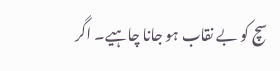سچ کو بے نقاب ہو جانا چاہیے۔ اگر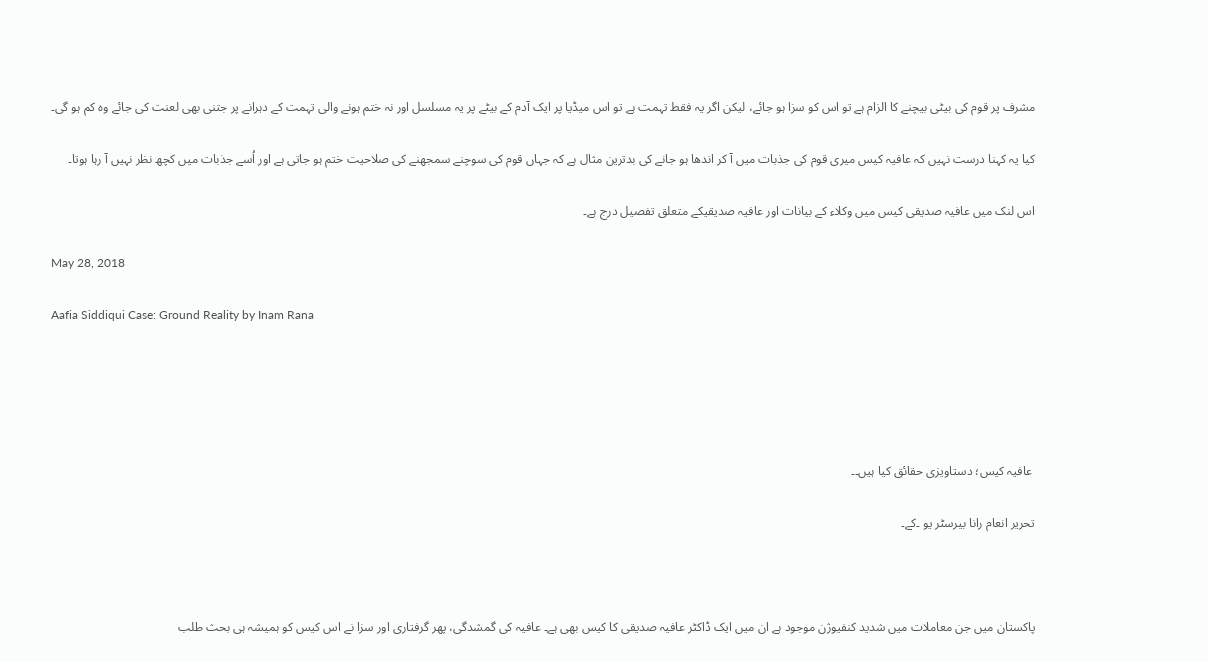مشرف پر قوم کی بیٹی بیچنے کا الزام ہے تو اس کو سزا ہو جائے، لیکن اگر یہ فقط تہمت ہے تو اس میڈیا پر ایک آدم کے بیٹے پر یہ مسلسل اور نہ ختم ہونے والی تہمت کے دہرانے پر جتنی بھی لعنت کی جائے وہ کم ہو گی۔

کیا یہ کہنا درست نہیں کہ عافیہ کیس میری قوم کی جذبات میں آ کر اندھا ہو جانے کی بدترین مثال ہے کہ جہاں قوم کی سوچنے سمجھنے کی صلاحیت ختم ہو جاتی ہے اور اُسے جذبات میں کچھ نظر نہیں آ رہا ہوتا۔

اس لنک میں عافیہ صدیقی کیس میں وکلاء کے بیانات اور عافیہ صدیقیکے متعلق تفصیل درج ہے۔

May 28, 2018

Aafia Siddiqui Case: Ground Reality by Inam Rana





 عافیہ کیس؛ دستاویزی حقائق کیا ہیں۔۔

تحریر انعام رانا بیرسٹر یو ۔کے۔



پاکستان میں جن معاملات میں شدید کنفیوژن موجود ہے ان میں ایک ڈاکٹر عافیہ صدیقی کا کیس بھی ہے۔ عافیہ کی گمشدگی، پھر گرفتاری اور سزا نے اس کیس کو ہمیشہ ہی بحث طلب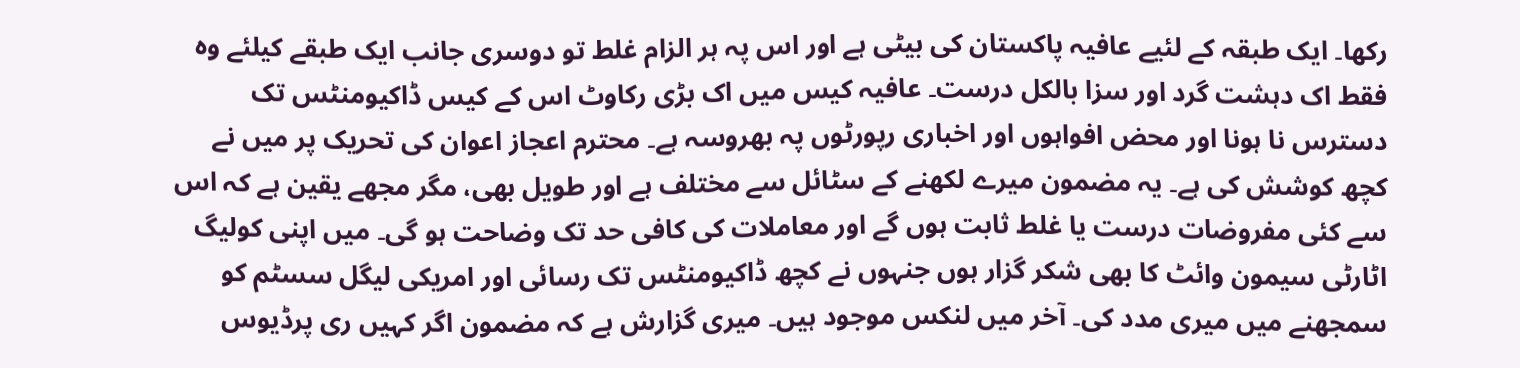رکھا۔ ایک طبقہ کے لئیے عافیہ پاکستان کی بیٹی ہے اور اس پہ ہر الزام غلط تو دوسری جانب ایک طبقے کیلئے وہ فقط اک دہشت گرد اور سزا بالکل درست۔ عافیہ کیس میں اک بڑی رکاوٹ اس کے کیس ڈاکیومنٹس تک دسترس نا ہونا اور محض افواہوں اور اخباری رپورٹوں پہ بھروسہ ہے۔ محترم اعجاز اعوان کی تحریک پر میں نے کچھ کوشش کی ہے۔ یہ مضمون میرے لکھنے کے سٹائل سے مختلف ہے اور طویل بھی، مگر مجھے یقین ہے کہ اس سے کئی مفروضات درست یا غلط ثابت ہوں گے اور معاملات کی کافی حد تک وضاحت ہو گی۔ میں اپنی کولیگ اٹارٹی سیمون وائٹ کا بھی شکر گزار ہوں جنہوں نے کچھ ڈاکیومنٹس تک رسائی اور امریکی لیگل سسٹم کو سمجھنے میں میری مدد کی۔ آخر میں لنکس موجود ہیں۔ میری گزارش ہے کہ مضمون اگر کہیں ری پرڈیوس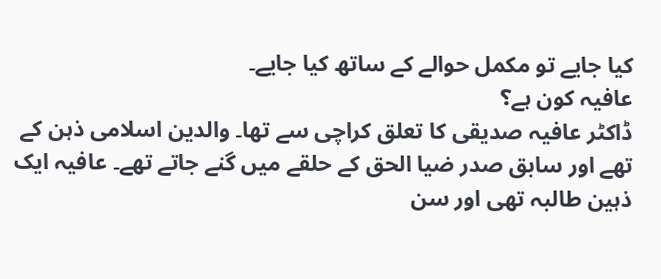کیا جایے تو مکمل حوالے کے ساتھ کیا جایے۔
عافیہ کون ہے؟
ڈاکٹر عافیہ صدیقی کا تعلق کراچی سے تھا۔ والدین اسلامی ذہن کے تھے اور سابق صدر ضیا الحق کے حلقے میں گنے جاتے تھے۔ عافیہ ایک ذہین طالبہ تھی اور سن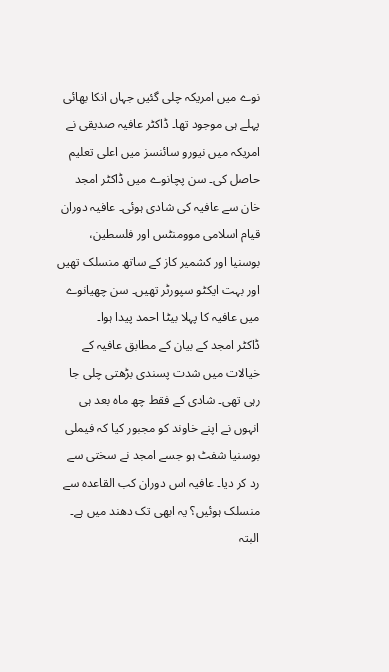نوے میں امریکہ چلی گئیں جہاں انکا بھائی پہلے ہی موجود تھا۔ ڈاکٹر عافیہ صدیقی نے امریکہ میں نیورو سائنسز میں اعلی تعلیم حاصل کی۔ سن پچانوے میں ڈاکٹر امجد خان سے عافیہ کی شادی ہوئی۔ عافیہ دوران قیام اسلامی موومنٹس اور فلسطین، بوسنیا اور کشمیر کاز کے ساتھ منسلک تھیں اور بہت ایکٹو سپورٹر تھیں۔ سن چھیانوے میں عافیہ کا پہلا بیٹا احمد پیدا ہوا۔
ڈاکٹر امجد کے بیان کے مطابق عافیہ کے خیالات میں شدت پسندی بڑھتی چلی جا رہی تھی۔ شادی کے فقط چھ ماہ بعد ہی انہوں نے اپنے خاوند کو مجبور کیا کہ فیملی بوسنیا شفٹ ہو جسے امجد نے سختی سے رد کر دیا۔ عافیہ اس دوران کب القاعدہ سے منسلک ہوئیں؟ یہ ابھی تک دھند میں ہے۔ البتہ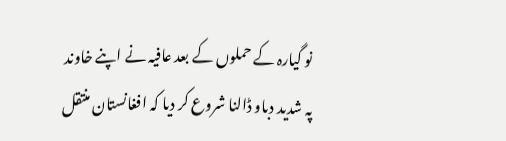نو گیارہ کے حملوں کے بعد عافیہ نے اپنے خاوند پہ شدید دباو ڈالنا شروع کر دیا کہ افغانستان منتقل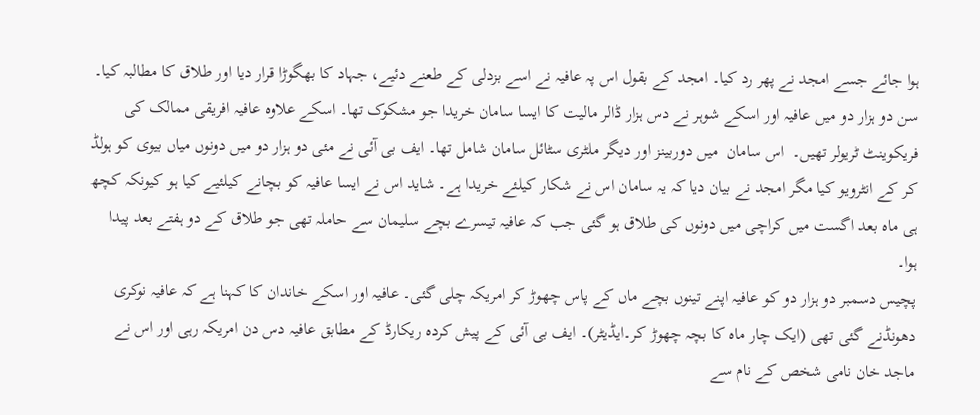ہوا جائے جسے امجد نے پھر رد کیا۔ امجد کے بقول اس پہ عافیہ نے اسے بزدلی کے طعنے دئیے، جہاد کا بھگوڑا قرار دیا اور طلاق کا مطالبہ کیا۔
سن دو ہزار دو میں عافیہ اور اسکے شوہر نے دس ہزار ڈالر مالیت کا ایسا سامان خریدا جو مشکوک تھا۔ اسکے علاوہ عافیہ افریقی ممالک کی فریکوینٹ ٹریولر تھیں۔  اس سامان  میں دوربینز اور دیگر ملٹری سٹائل سامان شامل تھا۔ ایف بی آئی نے مئی دو ہزار دو میں دونوں میاں بیوی کو ہولڈ کر کے انٹرویو کیا مگر امجد نے بیان دیا کہ یہ سامان اس نے شکار کیلئے خریدا ہے۔ شاید اس نے ایسا عافیہ کو بچانے کیلئیے کیا ہو کیونکہ کچھ ہی ماہ بعد اگست میں کراچی میں دونوں کی طلاق ہو گئی جب کہ عافیہ تیسرے بچے سلیمان سے حاملہ تھی جو طلاق کے دو ہفتے بعد پیدا ہوا۔
پچیس دسمبر دو ہزار دو کو عافیہ اپنے تینوں بچے ماں کے پاس چھوڑ کر امریکہ چلی گئی۔ عافیہ اور اسکے خاندان کا کہنا ہے کہ عافیہ نوکری دھونڈنے گئی تھی (ایک چار ماہ کا بچہ چھوڑ کر۔ایڈیٹر)۔ ایف بی آئی کے پیش کردہ ریکارڈ کے مطابق عافیہ دس دن امریکہ رہی اور اس نے ماجد خان نامی شخص کے نام سے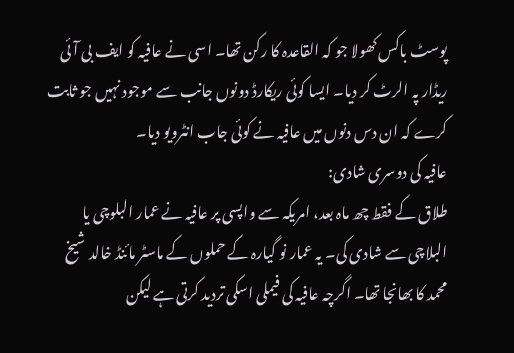پوسٹ باکس کھولا جو کہ القاعدہ کا رکن تھا۔ اسی نے عافیہ کو ایف بی آئی ریڈار پہ الرٹ کر دیا۔ ایسا کوئی ریکارڈ دونوں جانب سے موجود نہیں جو ثابت کرے کہ ان دس دنوں میں عافیہ نے کوئی جاب انٹرویو دیا۔
عافیہ کی دوسری شادی:
طلاق کے فقط چھ ماہ بعد، امریکہ سے واپسی پر عافیہ نے عمار البلوچی یا البلاچی سے شادی کی۔ یہ عمار نو گیارہ کے حملوں کے ماسٹر مائنڈ خالد شیخ محمد کا بھانجا تھا۔ اگرچہ عافیہ کی فیملی اسکی تردید کرتی ہے لیکن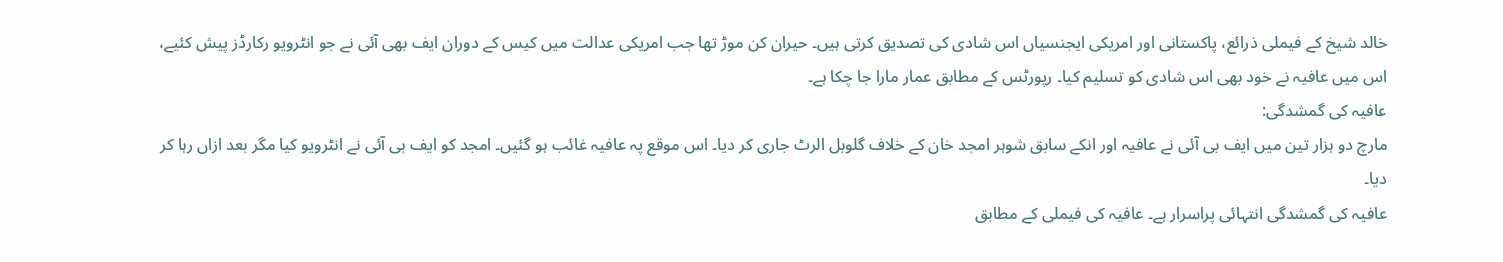خالد شیخ کے فیملی ذرائع، پاکستانی اور امریکی ایجنسیاں اس شادی کی تصدیق کرتی ہیں۔ حیران کن موڑ تھا جب امریکی عدالت میں کیس کے دوران ایف بھی آئی نے جو انٹرویو رکارڈز پیش کئیے، اس میں عافیہ نے خود بھی اس شادی کو تسلیم کیا۔ رپورٹس کے مطابق عمار مارا جا چکا ہے۔
عافیہ کی گمشدگی:
مارچ دو ہزار تین میں ایف بی آئی نے عافیہ اور انکے سابق شوہر امجد خان کے خلاف گلوبل الرٹ جاری کر دیا۔ اس موقع پہ عافیہ غائب ہو گئیں۔ امجد کو ایف بی آئی نے انٹرویو کیا مگر بعد ازاں رہا کر دیا۔
عافیہ کی گمشدگی انتہائی پراسرار ہے۔ عافیہ کی فیملی کے مطابق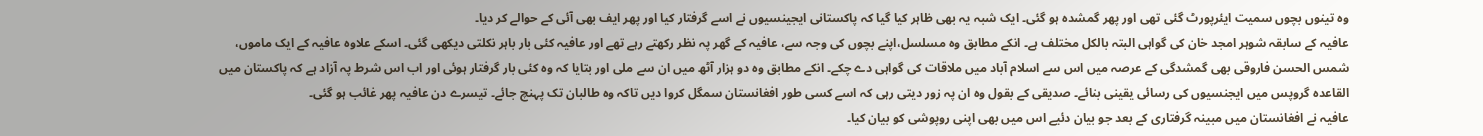وہ تینوں بچوں سمیت ایئرپورٹ گئی تھی اور پھر گمشدہ ہو گئی۔ ایک شبہ یہ بھی ظاہر کیا گیا کہ پاکستانی ایجینسیوں نے اسے گرفتار کیا اور پھر ایف بھی آئی کے حوالے کر دیا۔
عافیہ کے سابقہ شوہر امجد خان کی گواہی البتہ بالکل مختلف ہے۔ انکے مطابق وہ مسلسل،اپنے بچوں کی وجہ سے، عافیہ کے گھر پہ نظر رکھتے رہے تھے اور عافیہ کئی بار باہر نکلتی دیکھی گئی۔ اسکے علاوہ عافیہ کے ایک ماموں، شمس الحسن فاروقی بھی گمشدگی کے عرصہ میں اس سے اسلام آباد میں ملاقات کی گواہی دے چکے۔ انکے مطابق وہ دو ہزار آٹھ میں ان سے ملی اور بتایا کہ وہ کئی بار گرفتار ہوئی اور اب اس شرط پہ آزاد ہے کہ پاکستان میں القاعدہ گروپس میں ایجنسیوں کی رسائی یقینی بنائے۔ صدیقی کے بقول وہ ان پہ زور دیتی رہی کہ اسے کسی طور افغانستان سمگل کروا دیں تاکہ وہ طالبان تک پہنچ جائے۔ تیسرے دن عافیہ پھر غائب ہو گئی۔
عافیہ نے افغانستان میں مبینہ گرفتاری کے بعد جو بیان دئیے اس میں بھی اپنی روپوشی کو بیان کیا۔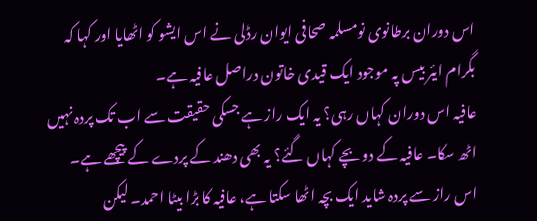اس دوران برطانوی نومسلمہ صحافی ایوان رڈلی نے اس ایشو کو اٹھایا اور کہا کہ بگرام ایئر بیس پہ موجود ایک قیدی خاتون دراصل عافیہ ہے۔
عافیہ اس دوران کہاں رہی؟ یہ ایک راز ہے جسکی حقیقت سے اب تک پردہ نہیں اٹھ سکا۔ عافیہ کے دو بچے کہاں گئے؟ یہ بھی دھند کے پردے کے پیچھے ہے۔ اس راز سے پردہ شاید ایک بچہ اٹھا سکتا ہے، عافیہ کا بڑا بیٹا احمد۔ لیکن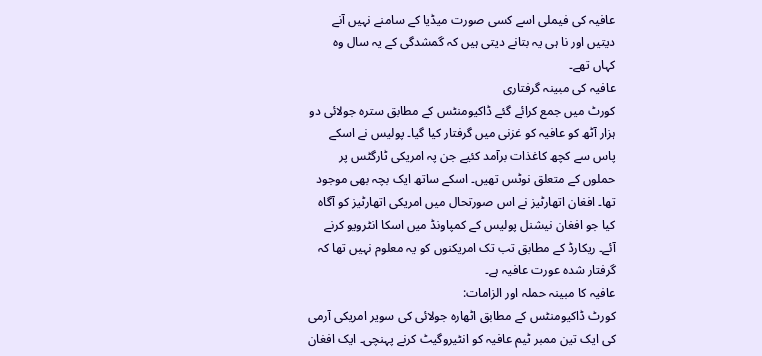عافیہ کی فیملی اسے کسی صورت میڈیا کے سامنے نہیں آنے دیتیں اور نا ہی یہ بتانے دیتی ہیں کہ گمشدگی کے یہ سال وہ کہاں تھے۔
عافیہ کی مبینہ گرفتاری
کورٹ میں جمع کرائے گئے ڈاکیومنٹس کے مطابق سترہ جولائی دو ہزار آٹھ کو عافیہ کو غزنی میں گرفتار کیا گیا۔ پولیس نے اسکے پاس سے کچھ کاغذات برآمد کئیے جن پہ امریکی ٹارگٹس پر حملوں کے متعلق نوٹس تھیں۔ اسکے ساتھ ایک بچہ بھی موجود تھا۔ افغان اتھارٹیز نے اس صورتحال میں امریکی اتھارٹیز کو آگاہ کیا جو افغان نیشنل پولیس کے کمپاونڈ میں اسکا انٹرویو کرنے آئے۔ ریکارڈ کے مطابق تب تک امریکنوں کو یہ معلوم نہیں تھا کہ گرفتار شدہ عورت عافیہ ہے۔
عافیہ کا مبینہ حملہ اور الزامات:
کورٹ ڈاکیومنٹس کے مطابق اٹھارہ جولائی کی سویر امریکی آرمی کی ایک تین ممبر ٹیم عافیہ کو انٹیروگیٹ کرنے پہنچی۔ ایک افغان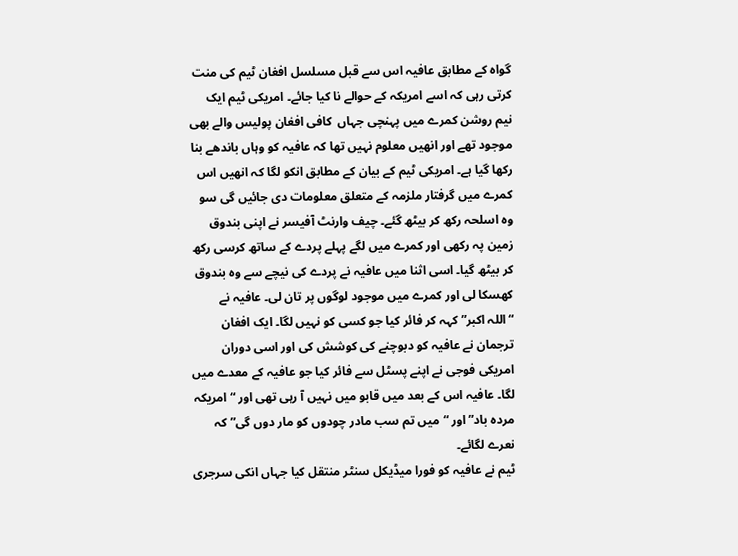گواہ کے مطابق عافیہ اس سے قبل مسلسل افغان ٹیم کی منت کرتی رہی کہ اسے امریکہ کے حوالے نا کیا جائے۔ امریکی ٹیم ایک نیم روشن کمرے میں پہنچی جہاں  کافی افغان پولیس والے بھی موجود تھے اور انھیں معلوم نہیں تھا کہ عافیہ کو وہاں باندھے بنا رکھا گیا ہے۔ امریکی ٹیم کے بیان کے مطابق انکو لگا کہ انھیں اس کمرے میں گرفتار ملزمہ کے متعلق معلومات دی جائیں گی سو وہ اسلحہ رکھ کر بیٹھ گئے۔ چیف وارنٹ آفیسر نے اپنی بندوق زمین پہ رکھی اور کمرے میں لگے پہلے پردے کے ساتھ کرسی رکھ کر بیٹھ گیا۔ اسی اثنا میں عافیہ نے پردے کی نیچے سے وہ بندوق کھسکا لی اور کمرے میں موجود لوگوں پر تان لی۔ عافیہ نے “اللہ اکبر” کہہ کر فائر کیا جو کسی کو نہیں لگا۔ ایک افغان ترجمان نے عافیہ کو دبوچنے کی کوشش کی اور اسی دوران امریکی فوجی نے اپنے پسٹل سے فائر کیا جو عافیہ کے معدے میں لگا۔ عافیہ اس کے بعد میں قابو میں نہیں آ رہی تھی اور “امریکہ مردہ باد” اور “میں تم سب مادر چودوں کو مار دوں گی” کہ نعرے لگائے۔
ٹیم نے عافیہ کو فورا میڈیکل سنٹر منتقل کیا جہاں انکی سرجری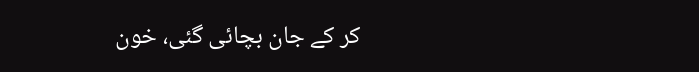کر کے جان بچائی گئی، خون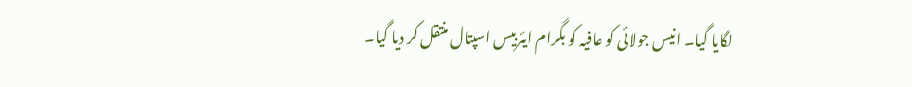لگایا گیا۔ انیس جولائی کو عافیہ کو بگرام ایئربیس اسپتال منتقل کر دیا گیا۔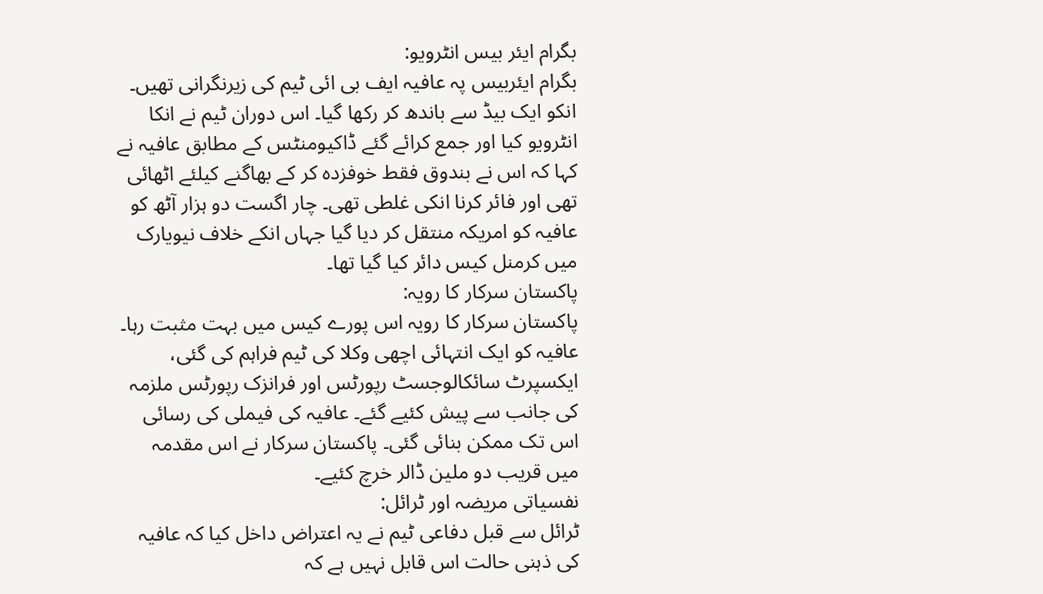بگرام ایئر بیس انٹرویو:
بگرام ایئربیس پہ عافیہ ایف بی ائی ٹیم کی زیرنگرانی تھیں۔ انکو ایک بیڈ سے باندھ کر رکھا گیا۔ اس دوران ٹیم نے انکا انٹرویو کیا اور جمع کرائے گئے ڈاکیومنٹس کے مطابق عافیہ نے کہا کہ اس نے بندوق فقط خوفزدہ کر کے بھاگنے کیلئے اٹھائی تھی اور فائر کرنا انکی غلطی تھی۔ چار اگست دو ہزار آٹھ کو عافیہ کو امریکہ منتقل کر دیا گیا جہاں انکے خلاف نیویارک میں کرمنل کیس دائر کیا گیا تھا۔
پاکستان سرکار کا رویہ:
پاکستان سرکار کا رویہ اس پورے کیس میں بہت مثبت رہا۔ عافیہ کو ایک انتہائی اچھی وکلا کی ٹیم فراہم کی گئی، ایکسپرٹ سائکالوجسٹ رپورٹس اور فرانزک رپورٹس ملزمہ کی جانب سے پیش کئیے گئے۔ عافیہ کی فیملی کی رسائی اس تک ممکن بنائی گئی۔ پاکستان سرکار نے اس مقدمہ میں قریب دو ملین ڈالر خرچ کئیے۔
نفسیاتی مریضہ اور ٹرائل:
ٹرائل سے قبل دفاعی ٹیم نے یہ اعتراض داخل کیا کہ عافیہ کی ذہنی حالت اس قابل نہیں ہے کہ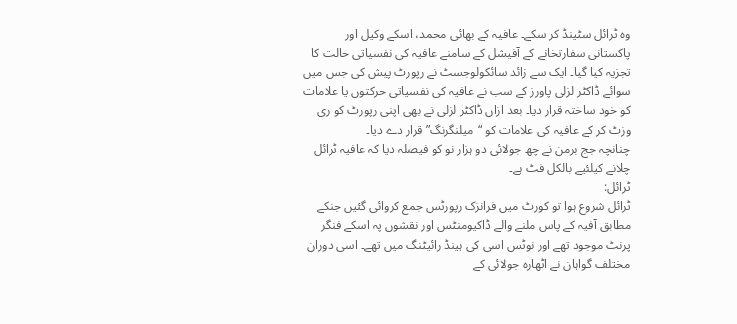وہ ٹرائل سٹینڈ کر سکے۔ عافیہ کے بھائی محمد، اسکے وکیل اور پاکستانی سفارتخانے کے آفیشل کے سامنے عافیہ کی نفسیاتی حالت کا تجزیہ کیا گیا۔ ایک سے زائد سائکولوجسٹ نے رپورٹ پیش کی جس میں سوائے ڈاکٹر لزلی پاورز کے سب نے عافیہ کی نفسیاتی حرکتوں یا علامات کو خود ساختہ قرار دیا۔ بعد ازاں ڈاکٹر لزلی نے بھی اپنی رپورٹ کو ری وزٹ کر کے عافیہ کی علامات کو “میلنگرنگ” قرار دے دیا۔
چنانچہ جج برمن نے چھ جولائی دو ہزار نو کو فیصلہ دیا کہ عافیہ ٹرائل چلانے کیلئیے بالکل فٹ ہے۔
ٹرائل:
ٹرائل شروع ہوا تو کورٹ میں فرانزک رپورٹس جمع کروائی گئیں جنکے مطابق آفیہ کے پاس ملنے والے ڈاکیومنٹس اور نقشوں پہ اسکے فنگر پرنٹ موجود تھے اور نوٹس اسی کی ہینڈ رائیٹنگ میں تھے۔ اسی دوران مختلف گواہان نے اٹھارہ جولائی کے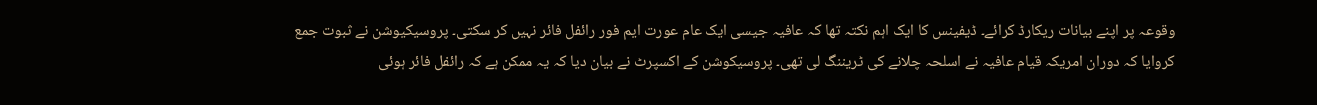وقوعہ پر اپنے بیانات ریکارڈ کرائے۔ ڈیفینس کا ایک اہم نکتہ تھا کہ عافیہ جیسی ایک عام عورت ایم فور رائفل فائر نہیں کر سکتی۔ پروسیکیوشن نے ثبوت جمع کروایا کہ دوران امریکہ قیام عافیہ نے اسلحہ چلانے کی ٹریننگ لی تھی۔ پروسیکوشن کے اکسپرٹ نے بیان دیا کہ یہ ممکن ہے کہ رائفل فائر ہوئی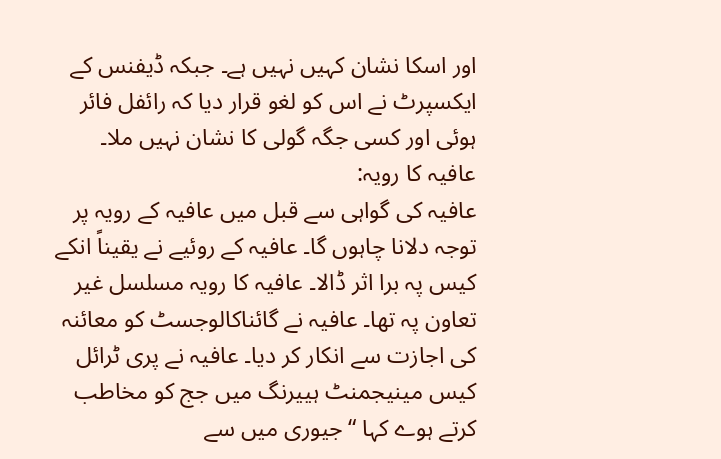اور اسکا نشان کہیں نہیں ہے۔ جبکہ ڈیفنس کے ایکسپرٹ نے اس کو لغو قرار دیا کہ رائفل فائر ہوئی اور کسی جگہ گولی کا نشان نہیں ملا۔
عافیہ کا رویہ:
عافیہ کی گواہی سے قبل میں عافیہ کے رویہ پر توجہ دلانا چاہوں گا۔ عافیہ کے روئیے نے یقیناً انکے کیس پہ برا اثر ڈالا۔ عافیہ کا رویہ مسلسل غیر تعاون پہ تھا۔ عافیہ نے گائناکالوجسٹ کو معائنہ کی اجازت سے انکار کر دیا۔ عافیہ نے پری ٹرائل کیس مینیجمنٹ ہییرنگ میں جج کو مخاطب کرتے ہوے کہا “جیوری میں سے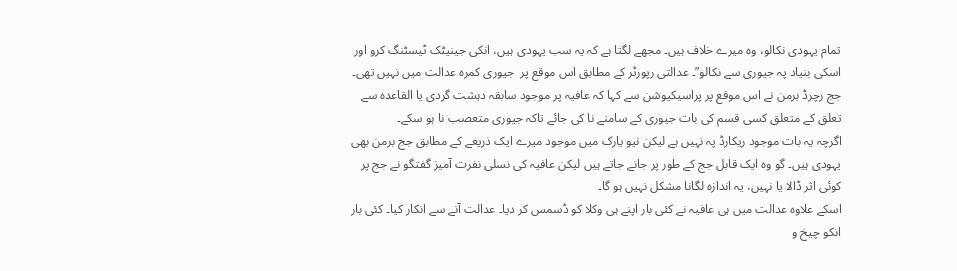تمام یہودی نکالو، وہ میرے خلاف ہیں۔ مجھے لگتا ہے کہ یہ سب یہودی ہیں، انکی جینیٹک ٹیسٹنگ کرو اور اسکی بنیاد پہ جیوری سے نکالو”۔ عدالتی رپورٹر کے مطابق اس موقع پر  جیوری کمرہ عدالت میں نہیں تھی۔ جج رچرڈ برمن نے اس موقع پر پراسیکیوشن سے کہا کہ عافیہ پر موجود سابقہ دہشت گردی یا القاعدہ سے تعلق کے متعلق کسی قسم کی بات جیوری کے سامنے نا کی جائے تاکہ جیوری متعصب نا ہو سکے۔
اگرچہ یہ بات موجود ریکارڈ پہ نہیں ہے لیکن نیو یارک میں موجود میرے ایک ذریعے کے مطابق جج برمن بھی یہودی ہیں۔ گو وہ ایک قابل جج کے طور پر جانے جاتے ہیں لیکن عافیہ کی نسلی نفرت آمیز گفتگو نے جج پر کوئی اثر ڈالا یا نہیں، یہ اندازہ لگانا مشکل نہیں ہو گا۔
اسکے علاوہ عدالت میں ہی عافیہ نے کئی بار اپنے ہی وکلا کو ڈسمس کر دیا۔ عدالت آنے سے انکار کیا۔ کئی بار انکو چیخ و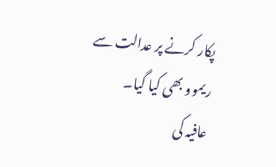پکار کرنے پر عدالت سے ریموو بھی کیا گیا۔
عافیہ کی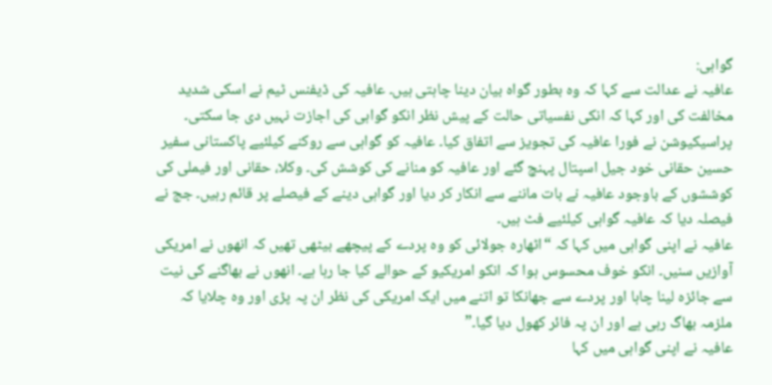گواہی:
عافیہ نے عدالت سے کہا کہ وہ بطور گواہ بیان دینا چاہتی ہیں۔ عافیہ کی ڈیفنس ٹیم نے اسکی شدید مخالفت کی اور کہا کہ انکی نفسیاتی حالت کے پیش نظر انکو گواہی کی اجازت نہیں دی جا سکتی۔ پراسیکیوشن نے فورا عافیہ کی تجویز سے اتفاق کیا۔ عافیہ کو گواہی سے روکنے کیلئیے پاکستانی سفیر حسین حقانی خود جیل اسپتال پہنچ گئے اور عافیہ کو منانے کی کوشش کی۔ وکلا، حقانی اور فیملی کی کوششوں کے باوجود عافیہ نے بات ماننے سے انکار کر دیا اور گواہی دینے کے فیصلے پر قائم رہیں۔ جج نے فیصلہ دیا کہ عافیہ گواہی کیلئیے فٹ ہیں۔
عافیہ نے اپنی گواہی میں کہا کہ “اٹھارہ جولائی کو وہ پردے کے پیچھے بیٹھی تھیں کہ انھوں نے امریکی آوازیں سنیں۔ انکو خوف محسوس ہوا کہ انکو امریکیو کے حوالے کیا جا رہا ہے۔ انھوں نے بھاگنے کی نیت سے جائزہ لینا چاہا اور پردے سے جھانکا تو اتنے میں ایک امریکی کی نظر ان پہ پڑی اور وہ چلایا کہ ملزمہ بھاگ رہی ہے اور ان پہ فائر کھول دیا گیا۔”
عافیہ نے اپنی گواہی میں کہا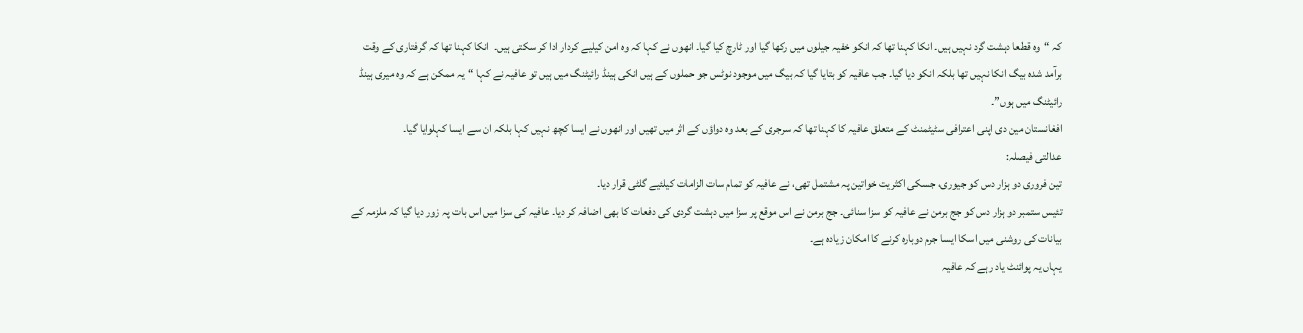کہ “وہ قطعا دہشت گرد نہیں ہیں۔ انکا کہنا تھا کہ انکو خفیہ جیلوں میں رکھا گیا اور ٹارچ کیا گیا۔ انھوں نے کہا کہ وہ امن کیلیے کردار ادا کر سکتی ہیں۔  انکا کہنا تھا کہ گرفتاری کے وقت برآمد شدہ بیگ انکا نہیں تھا بلکہ انکو دیا گیا۔ جب عافیہ کو بتایا گیا کہ بیگ میں موجود نوٹس جو حملوں کے ہیں انکی ہینڈ رائیٹنگ میں ہیں تو عافیہ نے کہا “یہ ممکن ہے کہ وہ میری ہینڈ رائیٹنگ میں ہوں”۔
افغانستان مین دی اپنی اعترافی سٹیٹمنٹ کے متعلق عافیہ کا کہنا تھا کہ سرجری کے بعد وہ دواؤں کے اثر میں تھیں اور انھوں نے ایسا کچھ نہیں کہا بلکہ ان سے ایسا کہلوایا گیا۔
عدالتی فیصلہ:
تین فروری دو ہزار دس کو جیوری، جسکی اکثریت خواتین پہ مشتمل تھی، نے عافیہ کو تمام سات الزامات کیلئیے گلٹی قرار دیا۔
تئیس ستمبر دو ہزار دس کو جج برمن نے عافیہ کو سزا سنائی۔ جج برمن نے اس موقع پر سزا میں دہشت گردی کی دفعات کا بھی اضافہ کر دیا۔ عافیہ کی سزا میں اس بات پہ زور دیا گیا کہ ملزمہ کے بیانات کی روشنی میں اسکا ایسا جرم دوبارہ کرنے کا امکان زیادہ ہے۔
یہاں یہ پوائنٹ یاد رہے کہ عافیہ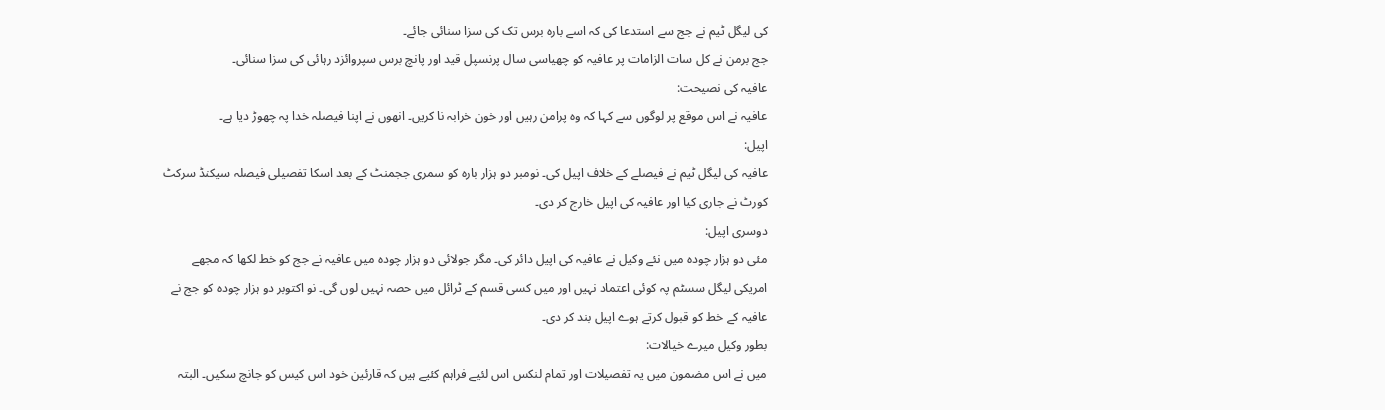کی لیگل ٹیم نے جج سے استدعا کی کہ اسے بارہ برس تک کی سزا سنائی جائے۔
جج برمن نے کل سات الزامات پر عافیہ کو چھیاسی سال پرنسپل قید اور پانچ برس سپروائزد رہائی کی سزا سنائی۔
عافیہ کی نصیحت:
عافیہ نے اس موقع پر لوگوں سے کہا کہ وہ پرامن رہیں اور خون خرابہ نا کریں۔ انھوں نے اپنا فیصلہ خدا پہ چھوڑ دیا ہے۔
اپیل:
عافیہ کی لیگل ٹیم نے فیصلے کے خلاف اپیل کی۔ نومبر دو ہزار بارہ کو سمری ججمنٹ کے بعد اسکا تفصیلی فیصلہ سیکنڈ سرکٹ کورٹ نے جاری کیا اور عافیہ کی اپیل خارج کر دی۔
دوسری اپیل:
مئی دو ہزار چودہ میں نئے وکیل نے عافیہ کی اپیل دائر کی۔ مگر جولائی دو ہزار چودہ میں عافیہ نے جج کو خط لکھا کہ مجھے امریکی لیگل سسٹم پہ کوئی اعتماد نہیں اور میں کسی قسم کے ٹرائل میں حصہ نہیں لوں گی۔ نو اکتوبر دو ہزار چودہ کو جج نے عافیہ کے خط کو قبول کرتے ہوے اپیل بند کر دی۔
بطور وکیل میرے خیالات:
میں نے اس مضمون میں یہ تفصیلات اور تمام لنکس اس لئیے فراہم کئیے ہیں کہ قارئین خود اس کیس کو جانچ سکیں۔ البتہ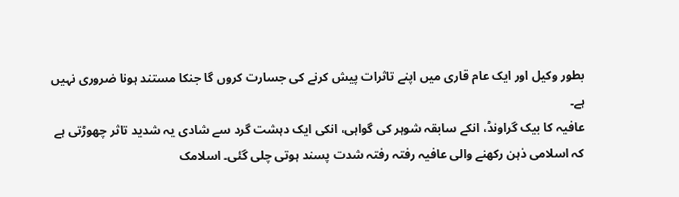بطور وکیل اور ایک عام قاری میں اپنے تاثرات پیش کرنے کی جسارت کروں گا جنکا مستند ہونا ضروری نہیں ہے۔
عافیہ کا بیک گراونڈ، انکے سابقہ شوہر کی گواہی، انکی ایک دہشت گرد سے شادی یہ شدید تاثر چھوڑتی ہے کہ اسلامی ذہن رکھنے والی عافیہ رفتہ رفتہ شدت پسند ہوتی چلی گئی۔ اسلامک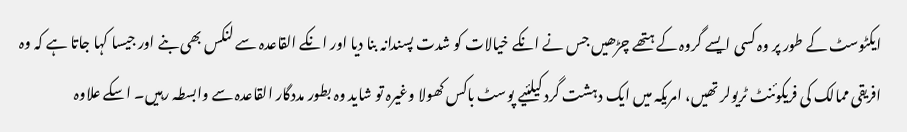ایکٹوسٹ کے طور پر وہ کسی ایسے گروہ کے ہتھے چڑھیں جس نے انکے خیالات کو شدت پسندانہ بنا دیا اور انکے القاعدہ سے لنکس بھی بنے اور جیسا کہا جاتا ہے کہ وہ افریقی ممالک کی فریکوئنٹ ٹریولر تھیں، امریکہ میں ایک دہشت گرد کیلئیے پوسٹ باکس کھولا وغیرہ تو شاید وہ بطور مددگار القاعدہ سے وابسطہ رہیں۔ اسکے علاوہ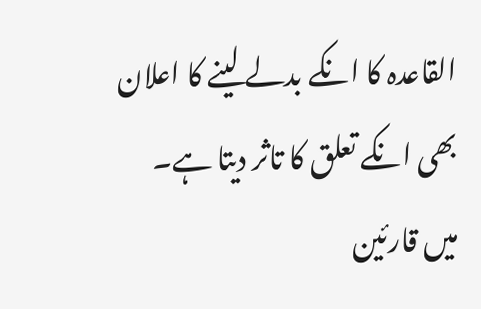القاعدہ کا انکے بدلے لینے کا اعلان بھی انکے تعلق کا تاثر دیتا ہے۔
میں قارئین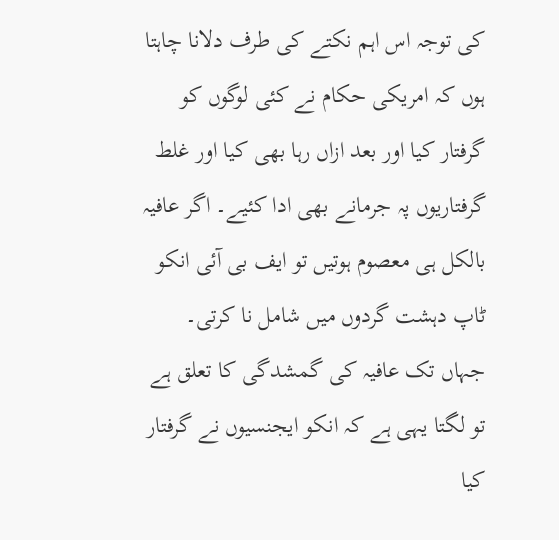کی توجہ اس اہم نکتے کی طرف دلانا چاہتا ہوں کہ امریکی حکام نے کئی لوگوں کو گرفتار کیا اور بعد ازاں رہا بھی کیا اور غلط گرفتاریوں پہ جرمانے بھی ادا کئیے۔ اگر عافیہ بالکل ہی معصوم ہوتیں تو ایف بی آئی انکو ٹاپ دہشت گردوں میں شامل نا کرتی۔
جہاں تک عافیہ کی گمشدگی کا تعلق ہے تو لگتا یہی ہے کہ انکو ایجنسیوں نے گرفتار کیا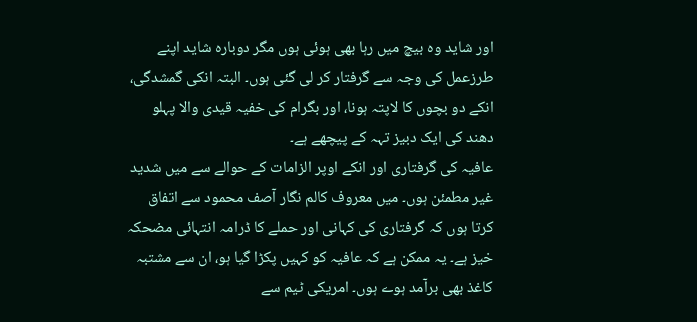اور شاید وہ بیچ میں رہا بھی ہوئی ہوں مگر دوبارہ شاید اپنے طرزعمل کی وجہ سے گرفتار کر لی گئی ہوں۔ البتہ انکی گمشدگی، انکے دو بچوں کا لاپتہ ہونا، اور بگرام کی خفیہ قیدی والا پہلو دھند کی ایک دبیز تہہ کے پیچھے ہے۔
عافیہ کی گرفتاری اور انکے اوپر الزامات کے حوالے سے میں شدید غیر مطمئن ہوں۔ میں معروف کالم نگار آصف محمود سے اتفاق کرتا ہوں کہ گرفتاری کی کہانی اور حملے کا ڈرامہ انتہائی مضحکہ خیز ہے۔ یہ ممکن ہے کہ عافیہ کو کہیں پکڑا گیا ہو، ان سے مشتبہ کاغذ بھی برآمد ہوے ہوں۔ امریکی ٹیم سے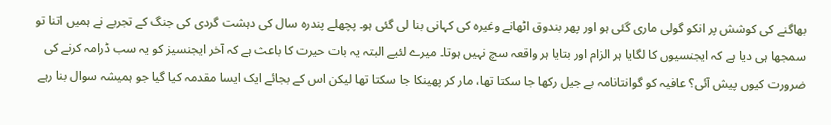بھاگنے کی کوشش پر انکو گولی ماری گئی ہو اور پھر بندوق اٹھانے وغیرہ کی کہانی بنا لی گئی ہو۔ پچھلے پندرہ سال کی دہشت گردی کی جنگ کے تجربے نے ہمیں اتنا تو سمجھا ہی دیا ہے کہ ایجنسیوں کا لگایا ہر الزام اور بتایا ہر واقعہ سچ نہیں ہوتا۔ میرے لئیے البتہ یہ بات حیرت کا باعث ہے کہ آخر ایجنسیز کو یہ سب ڈرامہ کرنے کی ضرورت کیوں پیش آئی؟ عافیہ کو گوانتانامہ بے جیل رکھا جا سکتا تھا، مار کر پھینکا جا سکتا تھا لیکن اس کے بجائے ایک ایسا مقدمہ کیا گیا جو ہمیشہ سوال بنا رہے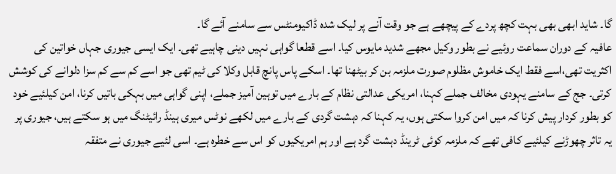گا۔ شاید ابھی بھی بہت کچھ پردے کے پیچھے ہے جو وقت آنے پر لیک شدہ ڈاکیومنٹس سے سامنے آئے گا۔
عافیہ کے دوران سماعت روئیے نے بطور وکیل مجھے شدید مایوس کیا۔ اسے قطعا گواہی نہیں دینی چاہیے تھی۔ ایک ایسی جیوری جہاں خواتین کی اکثریت تھی،اسے فقط ایک خاموش مظلوم صورت ملزمہ بن کر بیٹھنا تھا۔ اسکے پاس پانچ قابل وکلا کی ٹیم تھی جو اسے کم سے کم سزا دلوانے کی کوشش کرتی۔ جج کے سامنے یہودی مخالف جملے کہنا، امریکی عدالتی نظام کے بارے میں توہین آمیز جملے، اپنی گواہی میں بہکی باتیں کرنا، امن کیلئیے خود کو بطور کردار پیش کرنا کہ میں امن کروا سکتی ہوں، یہ کہنا کہ دہشت گردی کے بارے میں لکھے نوٹس میری ہینڈ رائیٹنگ میں ہو سکتے ہیں، جیوری پر یہ تاثر چھوڑنے کیلئیے کافی تھے کہ ملزمہ کوئی ٹرینڈ دہشت گرد ہے اور ہم امریکیوں کو اس سے خطرہ ہے۔ اسی لئیے جیوری نے متفقہ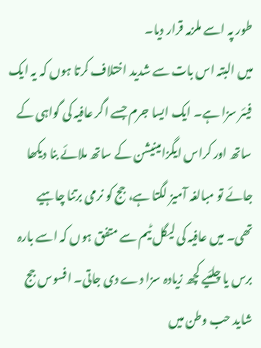طور پہ اسے ملزمہ قرار دیا۔
میں البتہ اس بات سے شدید اختلاف کرتا ہوں کہ یہ ایک فیئر سزا ہے۔ ایک ایسا جرم جسے اگر عافیہ کی گواہی کے ساتھ اور کراس ایگزامینیشن کے ساتھ ملائے بنا دیکھا جائے تو مبالغہ آمیز لگتا ہے، جج کو نرمی برتنا چاہیے تھی۔ میں عافیہ کی لیگل ٹیم سے متفق ہوں کہ اسے بارہ برس یا چلئیے کچھ زیادہ سزا دے دی جاتی۔ افسوس جج شاید حب وطن میں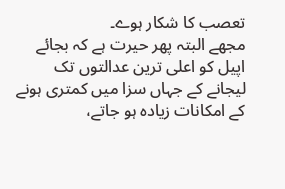تعصب کا شکار ہوے۔
مجھے البتہ پھر حیرت ہے کہ بجائے اپیل کو اعلی ترین عدالتوں تک لیجانے کے جہاں سزا میں کمتری ہونے کے امکانات زیادہ ہو جاتے،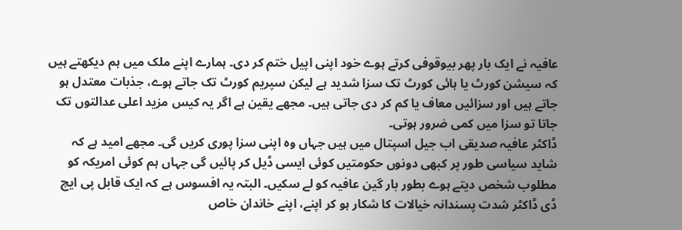عافیہ نے ایک بار پھر بیوقوفی کرتے ہوے خود اپنی اپیل ختم کر دی۔ ہمارے اپنے ملک میں ہم دیکھتے ہیں کہ سیشن کورٹ یا ہائی کورٹ تک سزا شدید ہے لیکن سپریم کورٹ تک جاتے ہوے، جذبات معتدل ہو جاتے ہیں اور سزائیں معاف یا کم کر دی جاتی ہیں۔ مجھے یقین ہے اگر یہ کیس مزید اعلی عدالتوں تک جاتا تو سزا میں کمی ضرور ہوتی۔
ڈاکٹر عافیہ صدیقی اب جیل اسپتال میں ہیں جہاں وہ اپنی سزا پوری کریں گی۔ مجھے امید ہے کہ شاید سیاسی طور پر کبھی دونوں حکومتیں کوئی ایسی ڈیل کر پائیں گی جہاں ہم کوئی امریکہ کو مطلوب شخص دیتے ہوے بطور بار گین عافیہ کو لے سکیں۔ البتہ یہ افسوس ہے کہ ایک قابل پی ایچ ڈی ڈاکٹر شدت پسندانہ خیالات کا شکار ہو کر اپنے، اپنے خاندان خاص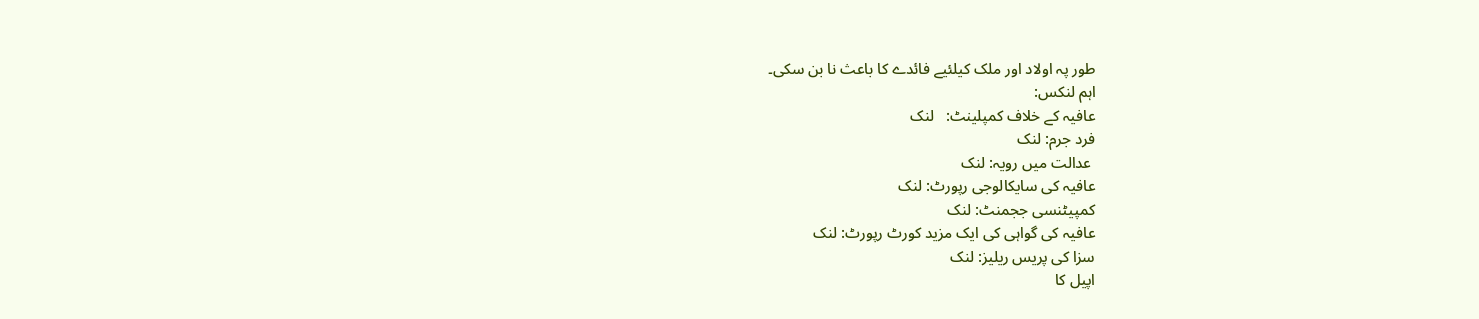طور پہ اولاد اور ملک کیلئیے فائدے کا باعث نا بن سکی۔
اہم لنکس:
عافیہ کے خلاف کمپلینٹ:   لنک
فرد جرم: لنک
 عدالت میں رویہ: لنک
عافیہ کی سایکالوجی رپورٹ: لنک
کمپیٹنسی ججمنٹ: لنک
عافیہ کی گواہی کی ایک مزید کورٹ رپورٹ: لنک
سزا کی پریس ریلیز: لنک
اپیل کا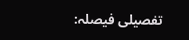تفصیلی فیصلہ: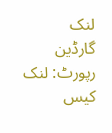لنک
گارڈین رپورٹ: لنک
کیس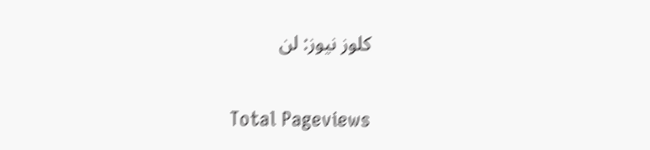کلوز نیوز: لن

Total Pageviews